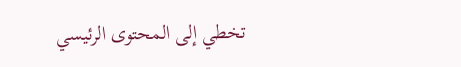تخطي إلى المحتوى الرئيسي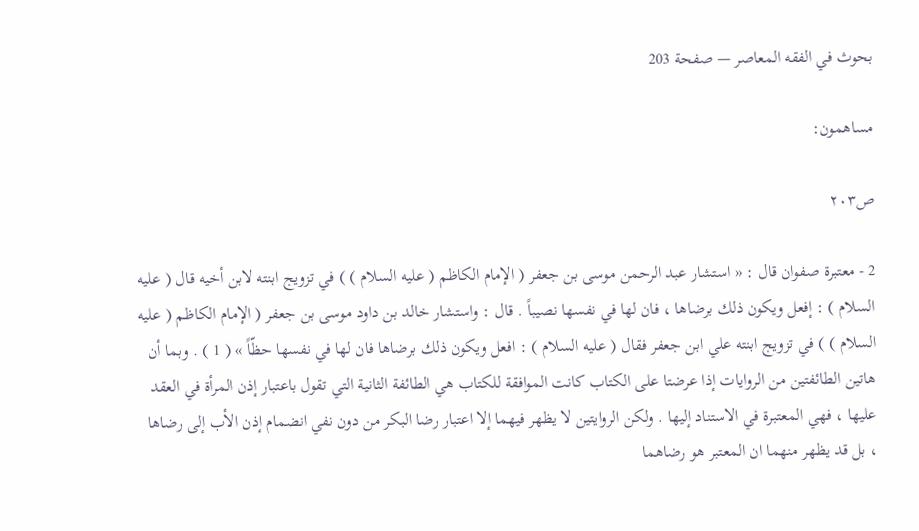بحوث في الفقه المعاصر — صفحة 203

مساهمون:

ص٢٠٣

2 - معتبرة صفوان قال : « استشار عبد الرحمن موسى بن جعفر ( الإمام الكاظم ( عليه السلام ) ) في تزويج ابنته لابن أخيه قال ( عليه السلام ) : إفعل ويكون ذلك برضاها ، فان لها في نفسها نصيباً . قال : واستشار خالد بن داود موسى بن جعفر ( الإمام الكاظم ( عليه السلام ) ) في تزويج ابنته علي ابن جعفر فقال ( عليه السلام ) : افعل ويكون ذلك برضاها فان لها في نفسها حظّاً » ( 1 ) . وبما أن هاتين الطائفتين من الروايات إذا عرضتا على الكتاب كانت الموافقة للكتاب هي الطائفة الثانية التي تقول باعتبار إذن المرأة في العقد عليها ، فهي المعتبرة في الاستناد إليها . ولكن الروايتين لا يظهر فيهما إلا اعتبار رضا البكر من دون نفي انضمام إذن الأب إلى رضاها ، بل قد يظهر منهما ان المعتبر هو رضاهما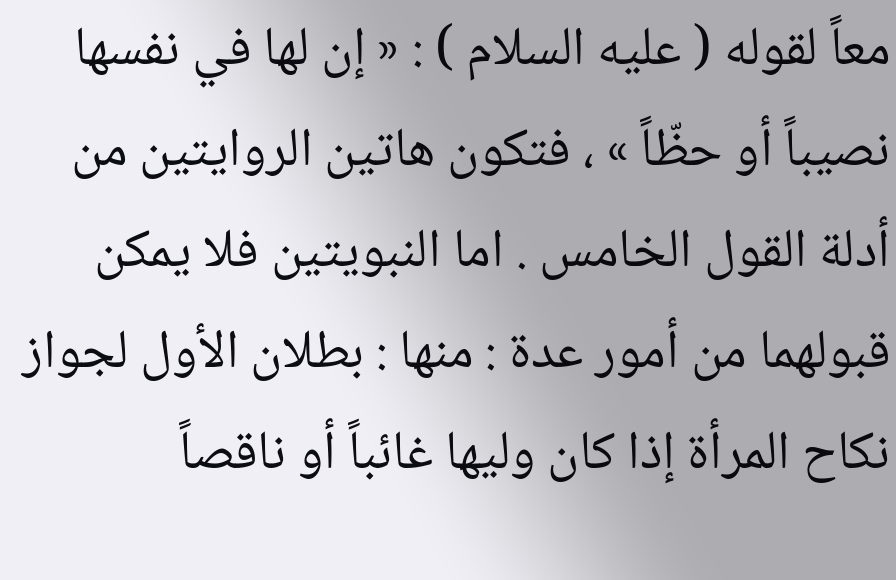معاً لقوله ( عليه السلام ) : « إن لها في نفسها نصيباً أو حظّاً » ، فتكون هاتين الروايتين من أدلة القول الخامس . اما النبويتين فلا يمكن قبولهما من أمور عدة : منها : بطلان الأول لجواز نكاح المرأة إذا كان وليها غائباً أو ناقصاً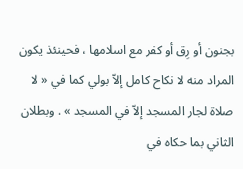بجنون أو رِق أو كفر مع اسلامها ، فحينئذ يكون المراد منه لا نكاح كامل إلاّ بولي كما في « لا صلاة لجار المسجد إلاّ في المسجد » . وبطلان الثاني بما حكاه في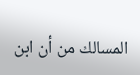المسالك من أن ابن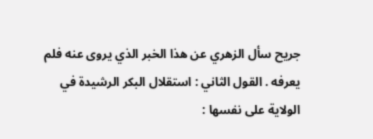جريح سأل الزهري عن هذا الخبر الذي يروى عنه فلم يعرفه . القول الثاني : استقلال البكر الرشيدة في الولاية على نفسها :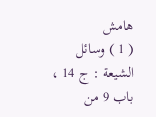هامش
( 1 ) وسائل الشيعة : ج 14 ، باب 9 من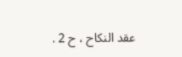عقد النكاح ، ح 2 .